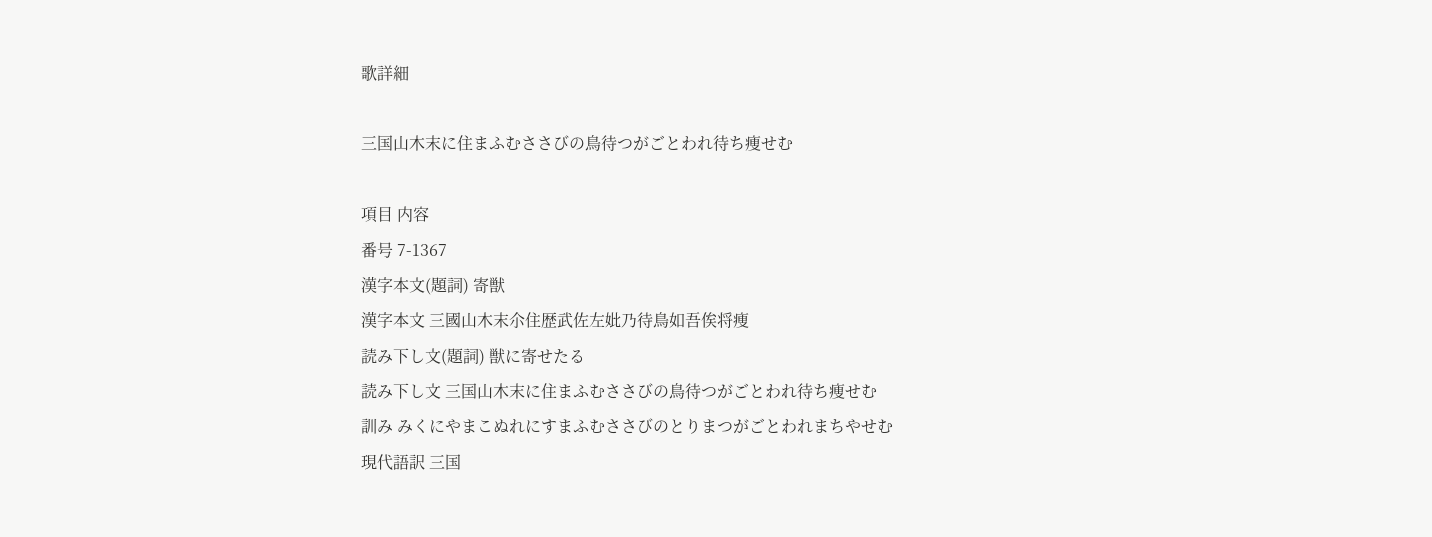歌詳細

三国山木末に住まふむささびの鳥待つがごとわれ待ち痩せむ

項目 内容
番号 7-1367
漢字本文(題詞) 寄獣
漢字本文 三國山木末尒住歴武佐左妣乃待鳥如吾俟将痩
読み下し文(題詞) 獣に寄せたる
読み下し文 三国山木末に住まふむささびの鳥待つがごとわれ待ち痩せむ
訓み みくにやまこぬれにすまふむささびのとりまつがごとわれまちやせむ
現代語訳 三国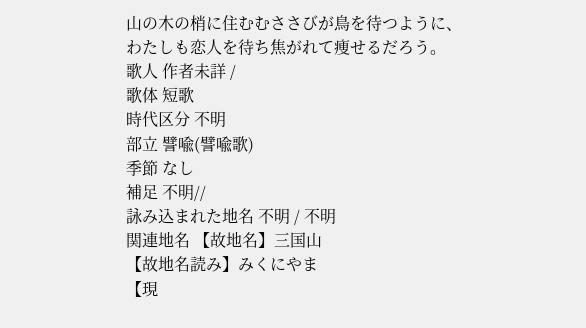山の木の梢に住むむささびが鳥を待つように、わたしも恋人を待ち焦がれて痩せるだろう。
歌人 作者未詳 /
歌体 短歌
時代区分 不明
部立 譬喩(譬喩歌)
季節 なし
補足 不明//
詠み込まれた地名 不明 / 不明
関連地名 【故地名】三国山
【故地名読み】みくにやま
【現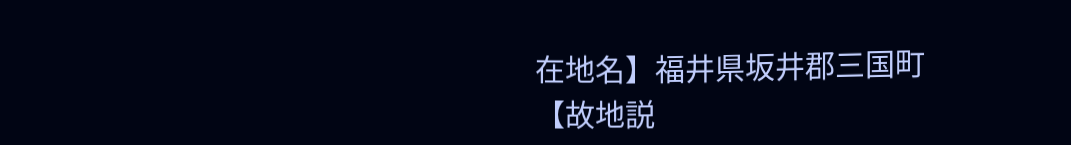在地名】福井県坂井郡三国町
【故地説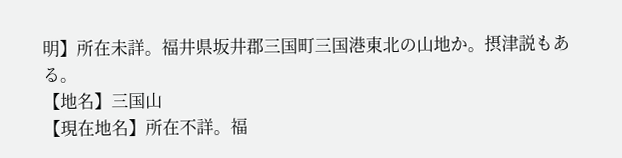明】所在未詳。福井県坂井郡三国町三国港東北の山地か。摂津説もある。
【地名】三国山
【現在地名】所在不詳。福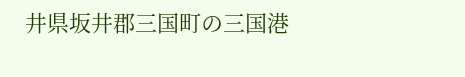井県坂井郡三国町の三国港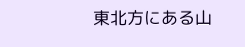東北方にある山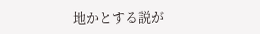地かとする説が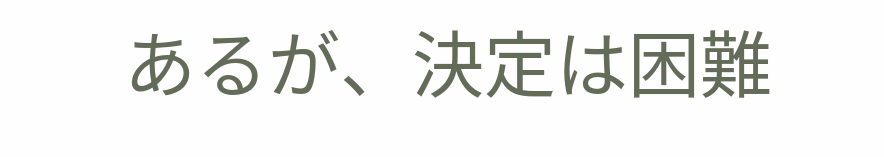あるが、決定は困難